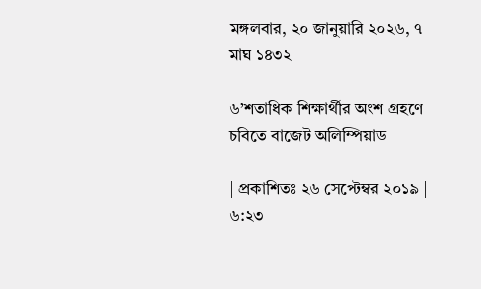মঙ্গলবার, ২০ জানুয়ারি ২০২৬, ৭ মাঘ ১৪৩২

৬’শতাধিক শিক্ষার্থীর অংশ গ্রহণে চবিতে বাজেট অলিম্পিয়াড

| প্রকাশিতঃ ২৬ সেপ্টেম্বর ২০১৯ | ৬:২৩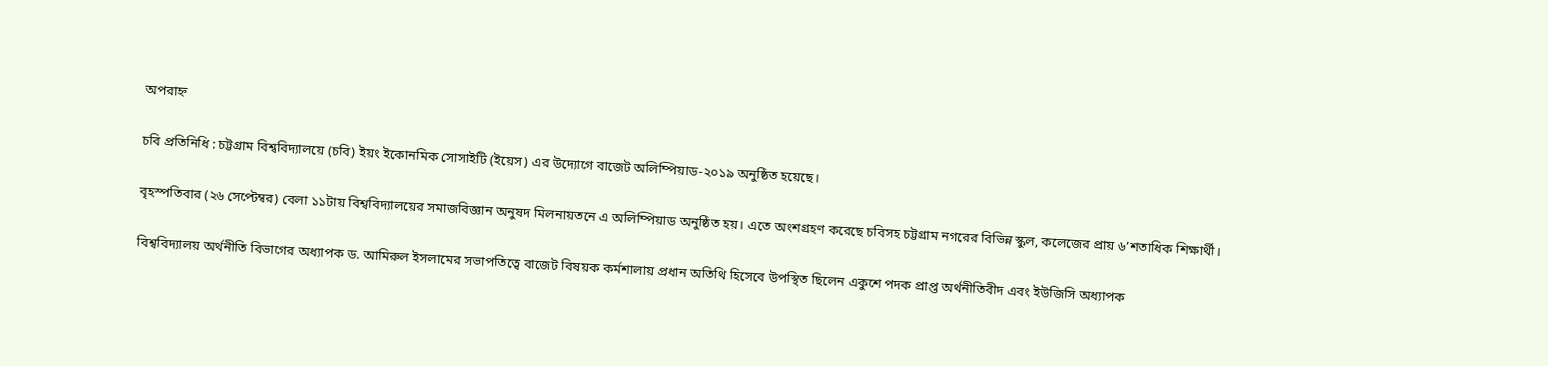অপরাহ্ন

চবি প্রতিনিধি : চট্টগ্রাম বিশ্ববিদ্যালয়ে (চবি) ইয়ং ইকোনমিক সোসাইটি (ইয়েস) এর উদ্যোগে বাজেট অলিম্পিয়াড-২০১৯ অনুষ্ঠিত হয়েছে।

বৃহস্পতিবার (২৬ সেপ্টেম্বর) বেলা ১১টায় বিশ্ববিদ্যালয়ের সমাজবিজ্ঞান অনুষদ মিলনায়তনে এ অলিম্পিয়াড অনুষ্ঠিত হয়। এতে অংশগ্রহণ করেছে চবিসহ চট্টগ্রাম নগরের বিভিন্ন স্কুল, কলেজের প্রায় ৬’শতাধিক শিক্ষার্থী।

বিশ্ববিদ্যালয় অর্থনীতি বিভাগের অধ্যাপক ড. আমিরুল ইসলামের সভাপতিত্বে বাজেট বিষয়ক কর্মশালায় প্রধান অতিথি হিসেবে উপস্থিত ছিলেন একুশে পদক প্রাপ্ত অর্থনীতিবীদ এবং ইউজিসি অধ্যাপক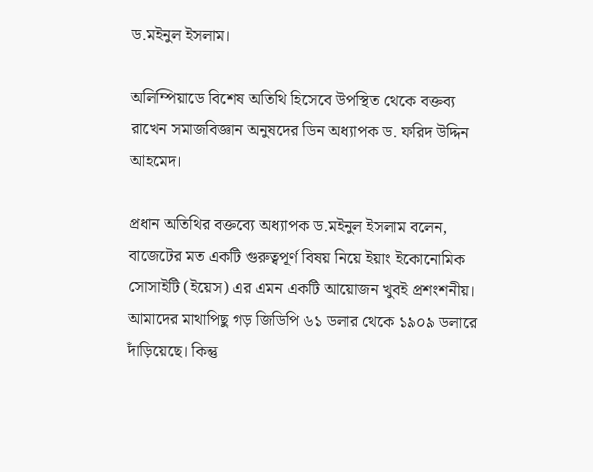ড.মইনুল ইসলাম।

অলিম্পিয়াডে বিশেষ অতিথি হিসেবে উপস্থিত থেকে বক্তব্য রাখেন সমাজবিজ্ঞান অনুষদের ডিন অধ্যাপক ড. ফরিদ উদ্দিন আহমেদ।

প্রধান অতিথির বক্তব্যে অধ্যাপক ড.মইনুল ইসলাম বলেন, বাজেটের মত একটি গুরুত্বপূর্ণ বিষয় নিয়ে ইয়াং ইকোনোমিক সোসাইটি (ইয়েস) এর এমন একটি আয়োজন খুবই প্রশংশনীয়। আমাদের মাথাপিছু গড় জিডিপি ৬১ ডলার থেকে ১৯০৯ ডলারে দাঁড়িয়েছে। কিন্তু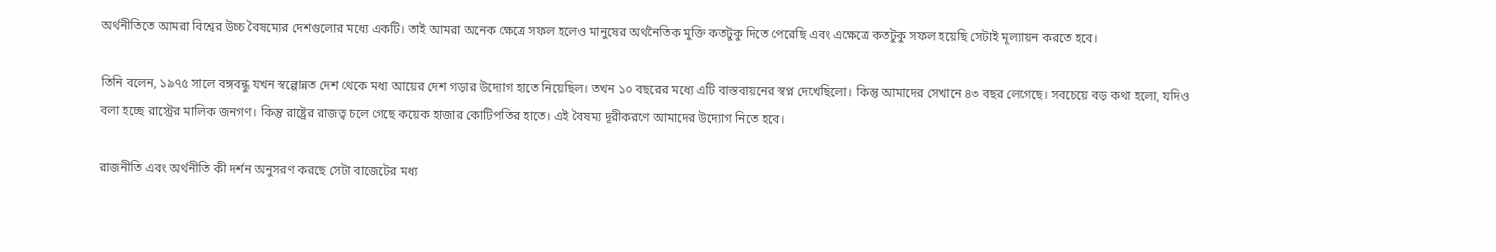অর্থনীতিতে আমরা বিশ্বের উচ্চ বৈষম্যের দেশগুলোর মধ্যে একটি। তাই আমরা অনেক ক্ষেত্রে সফল হলেও মানুষের অর্থনৈতিক মুক্তি কতটুকু দিতে পেরেছি এবং এক্ষেত্রে কতটুকু সফল হয়েছি সেটাই মূল্যায়ন করতে হবে।

তিনি বলেন, ১৯৭৫ সালে বঙ্গবন্ধু যখন স্বল্পোন্নত দেশ থেকে মধ্য আয়ের দেশ গড়ার উদ্যোগ হাতে নিয়েছিল। তখন ১০ বছরের মধ্যে এটি বাস্তবায়নের স্বপ্ন দেখেছিলো। কিন্তু আমাদের সেখানে ৪৩ বছর লেগেছে। সবচেয়ে বড় কথা হলো, যদিও বলা হচ্ছে রাস্ট্রের মালিক জনগণ। কিন্তু রাষ্ট্রের রাজত্ব চলে গেছে কয়েক হাজার কোটিপতির হাতে। এই বৈষম্য দূরীকরণে আমাদের উদ্যোগ নিতে হবে।

রাজনীতি এবং অর্থনীতি কী দর্শন অনুসরণ করছে সেটা বাজেটের মধ্য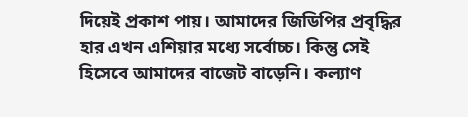দিয়েই প্রকাশ পায়। আমাদের জিডিপির প্রবৃদ্ধির হার এখন এশিয়ার মধ্যে সর্বোচ্চ। কিন্তু সেই হিসেবে আমাদের বাজেট বাড়েনি। কল্যাণ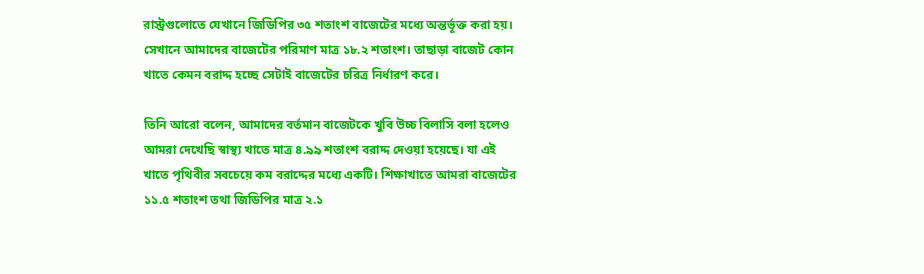রাস্ট্রগুলোতে যেখানে জিডিপির ৩৫ শতাংশ বাজেটের মধ্যে অন্তর্ভূক্ত করা হয়। সেখানে আমাদের বাজেটের পরিমাণ মাত্র ১৮.২ শতাংশ। তাছাড়া বাজেট কোন খাতে কেমন বরাদ্দ হচ্ছে সেটাই বাজেটের চরিত্র নির্ধারণ করে।

তিনি আরো বলেন, আমাদের বর্তমান বাজেটকে খুবি উচ্চ বিলাসি বলা হলেও আমরা দেখেছি স্বাস্থ্য খাতে মাত্র ৪.৯৯ শতাংশ বরাদ্দ দেওয়া হয়েছে। যা এই খাতে পৃথিবীর সবচেয়ে কম বরাদ্দের মধ্যে একটি। শিক্ষাখাতে আমরা বাজেটের ১১.৫ শতাংশ তথা জিডিপির মাত্র ২.১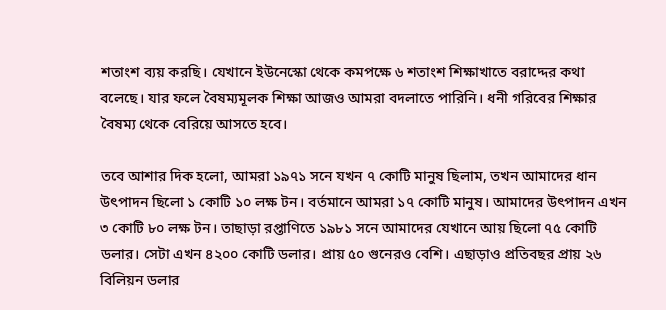শতাংশ ব্যয় করছি। যেখানে ইউনেস্কো থেকে কমপক্ষে ৬ শতাংশ শিক্ষাখাতে বরাদ্দের কথা বলেছে। যার ফলে বৈষম্যমূলক শিক্ষা আজও আমরা বদলাতে পারিনি। ধনী গরিবের শিক্ষার বৈষম্য থেকে বেরিয়ে আসতে হবে।

তবে আশার দিক হলো, আমরা ১৯৭১ সনে যখন ৭ কোটি মানুষ ছিলাম, তখন আমাদের ধান উৎপাদন ছিলো ১ কোটি ১০ লক্ষ টন। বর্তমানে আমরা ১৭ কোটি মানুষ। আমাদের উৎপাদন এখন ৩ কোটি ৮০ লক্ষ টন। তাছাড়া রপ্তাণিতে ১৯৮১ সনে আমাদের যেখানে আয় ছিলো ৭৫ কোটি ডলার। সেটা এখন ৪২০০ কোটি ডলার। প্রায় ৫০ গুনেরও বেশি। এছাড়াও প্রতিবছর প্রায় ২৬ বিলিয়ন ডলার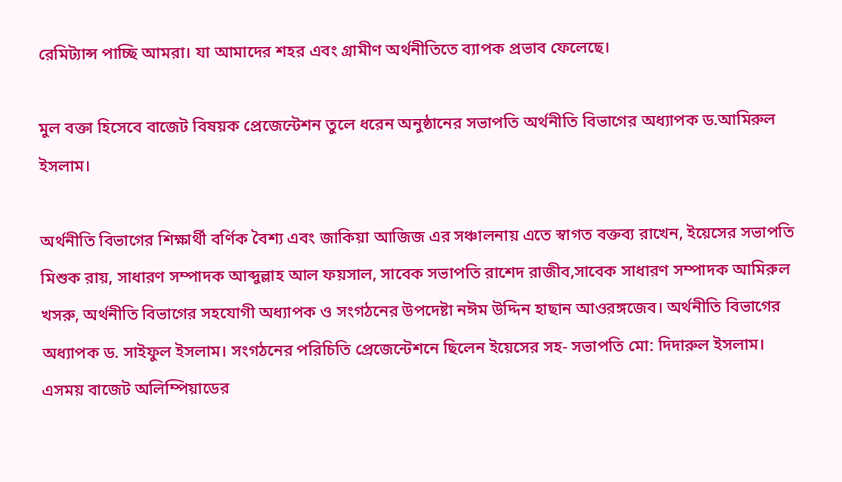রেমিট্যান্স পাচ্ছি আমরা। যা আমাদের শহর এবং গ্রামীণ অর্থনীতিতে ব্যাপক প্রভাব ফেলেছে।

মুল বক্তা হিসেবে বাজেট বিষয়ক প্রেজেন্টেশন তুলে ধরেন অনুষ্ঠানের সভাপতি অর্থনীতি বিভাগের অধ্যাপক ড.আমিরুল ইসলাম।

অর্থনীতি বিভাগের শিক্ষার্থী বর্ণিক বৈশ্য এবং জাকিয়া আজিজ এর সঞ্চালনায় এতে স্বাগত বক্তব্য রাখেন, ইয়েসের সভাপতি মিশুক রায়, সাধারণ সম্পাদক আব্দুল্লাহ আল ফয়সাল, সাবেক সভাপতি রাশেদ রাজীব,সাবেক সাধারণ সম্পাদক আমিরুল খসরু, অর্থনীতি বিভাগের সহযোগী অধ্যাপক ও সংগঠনের উপদেষ্টা নঈম উদ্দিন হাছান আওরঙ্গজেব। অর্থনীতি বিভাগের অধ্যাপক ড. সাইফুল ইসলাম। সংগঠনের পরিচিতি প্রেজেন্টেশনে ছিলেন ইয়েসের সহ- সভাপতি মো: দিদারুল ইসলাম। এসময় বাজেট অলিম্পিয়াডের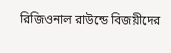রিজিওনাল রাউন্ডে বিজয়ীদের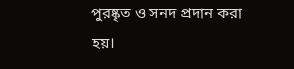পুরষ্কৃত ও সনদ প্রদান করা হয়।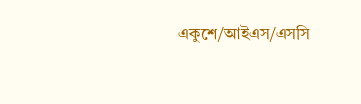একুশে/আইএস/এসসি